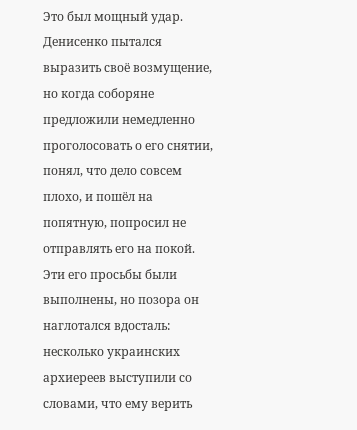Это был мощный удар. Денисенко пытался выразить своё возмущение, но когда соборяне предложили немедленно проголосовать о его снятии, понял, что дело совсем плохо, и пошёл на попятную, попросил не отправлять его на покой. Эти его просьбы были выполнены, но позора он наглотался вдосталь: несколько украинских архиереев выступили со словами, что ему верить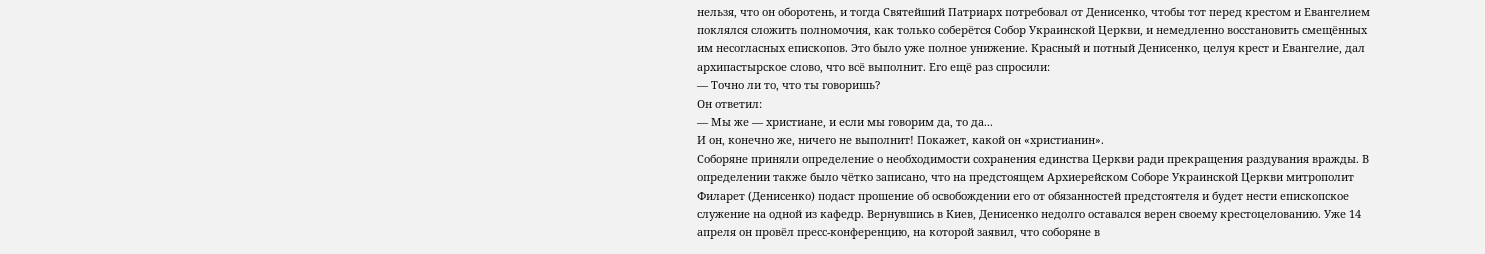нельзя, что он оборотень, и тогда Святейший Патриарх потребовал от Денисенко, чтобы тот перед крестом и Евангелием поклялся сложить полномочия, как только соберётся Собор Украинской Церкви, и немедленно восстановить смещённых им несогласных епископов. Это было уже полное унижение. Красный и потный Денисенко, целуя крест и Евангелие, дал архипастырское слово, что всё выполнит. Его ещё раз спросили:
— Точно ли то, что ты говоришь?
Он ответил:
— Мы же — христиане, и если мы говорим да, то да...
И он, конечно же, ничего не выполнит! Покажет, какой он «христианин».
Соборяне приняли определение о необходимости сохранения единства Церкви ради прекращения раздувания вражды. В определении также было чётко записано, что на предстоящем Архиерейском Соборе Украинской Церкви митрополит Филарет (Денисенко) подаст прошение об освобождении его от обязанностей предстоятеля и будет нести епископское служение на одной из кафедр. Вернувшись в Киев, Денисенко недолго оставался верен своему крестоцелованию. Уже 14 апреля он провёл пресс-конференцию, на которой заявил, что соборяне в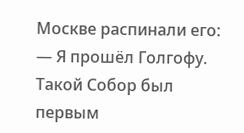Москве распинали его:
— Я прошёл Голгофу. Такой Собор был первым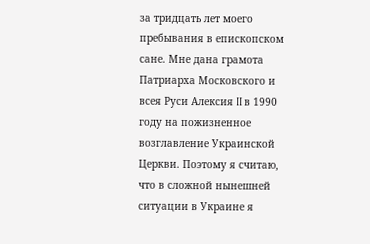за тридцать лет моего пребывания в епископском сане. Мне дана грамота Патриарха Московского и всея Руси Алексия II в 1990 году на пожизненное возглавление Украинской Церкви. Поэтому я считаю, что в сложной нынешней ситуации в Украине я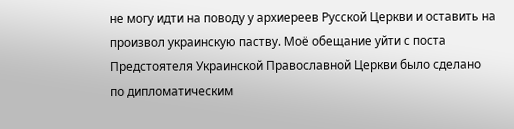не могу идти на поводу у архиереев Русской Церкви и оставить на произвол украинскую паству. Моё обещание уйти с поста Предстоятеля Украинской Православной Церкви было сделано по дипломатическим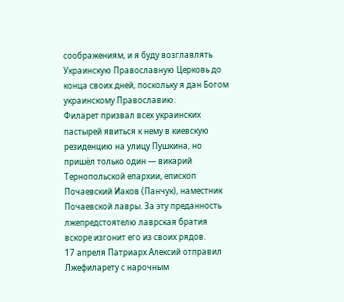соображениям, и я буду возглавлять Украинскую Православную Церковь до конца своих дней, поскольку я дан Богом украинскому Православию.
Филарет призвал всех украинских пастырей явиться к нему в киевскую резиденцию на улицу Пушкина, но пришёл только один — викарий Тернопольской епархии, епископ Почаевский Иаков (Панчук), наместник Почаевской лавры. За эту преданность лжепредстоятелю лаврская братия вскоре изгонит его из своих рядов.
17 апреля Патриарх Алексий отправил Лжефиларету с нарочным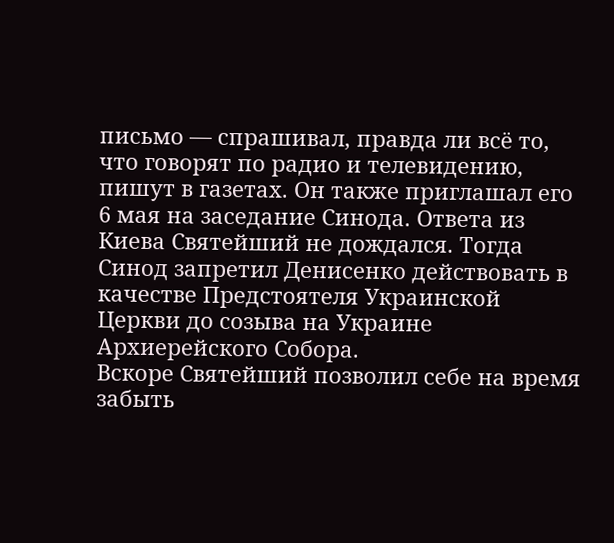письмо — спрашивал, правда ли всё то, что говорят по радио и телевидению, пишут в газетах. Он также приглашал его 6 мая на заседание Синода. Ответа из Киева Святейший не дождался. Тогда Синод запретил Денисенко действовать в качестве Предстоятеля Украинской Церкви до созыва на Украине Архиерейского Собора.
Вскоре Святейший позволил себе на время забыть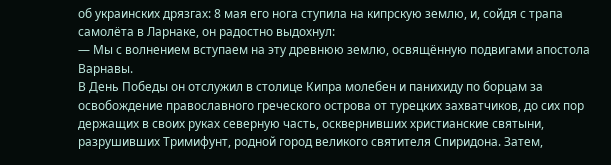об украинских дрязгах: 8 мая его нога ступила на кипрскую землю, и, сойдя с трапа самолёта в Ларнаке, он радостно выдохнул:
— Мы с волнением вступаем на эту древнюю землю, освящённую подвигами апостола Варнавы.
В День Победы он отслужил в столице Кипра молебен и панихиду по борцам за освобождение православного греческого острова от турецких захватчиков, до сих пор держащих в своих руках северную часть, осквернивших христианские святыни, разрушивших Тримифунт, родной город великого святителя Спиридона. Затем,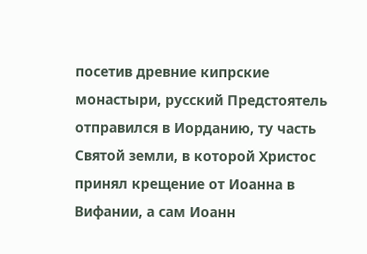посетив древние кипрские монастыри, русский Предстоятель отправился в Иорданию, ту часть Святой земли, в которой Христос принял крещение от Иоанна в Вифании, а сам Иоанн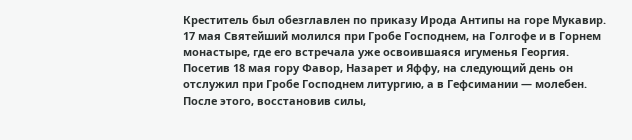Креститель был обезглавлен по приказу Ирода Антипы на горе Мукавир. 17 мая Святейший молился при Гробе Господнем, на Голгофе и в Горнем монастыре, где его встречала уже освоившаяся игуменья Георгия. Посетив 18 мая гору Фавор, Назарет и Яффу, на следующий день он отслужил при Гробе Господнем литургию, а в Гефсимании — молебен. После этого, восстановив силы,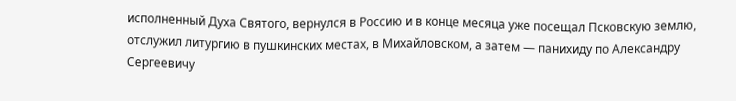исполненный Духа Святого, вернулся в Россию и в конце месяца уже посещал Псковскую землю, отслужил литургию в пушкинских местах, в Михайловском, а затем — панихиду по Александру Сергеевичу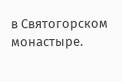в Святогорском монастыре.